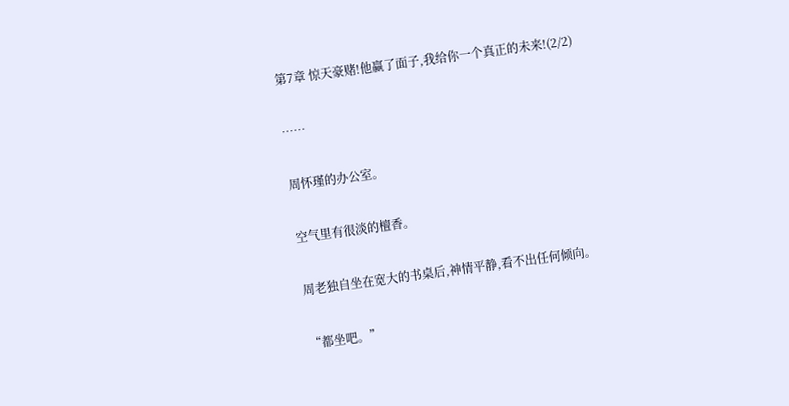第7章 惊天豪赌!他赢了面子,我给你一个真正的未来!(2/2)

……

周怀瑾的办公室。

空气里有很淡的檀香。

周老独自坐在宽大的书桌后,神情平静,看不出任何倾向。

“都坐吧。”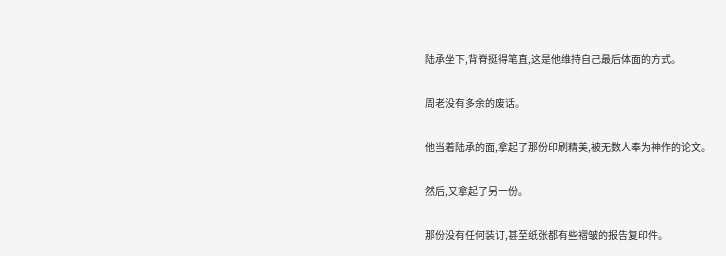陆承坐下,背脊挺得笔直,这是他维持自己最后体面的方式。

周老没有多余的废话。

他当着陆承的面,拿起了那份印刷精美,被无数人奉为神作的论文。

然后,又拿起了另一份。

那份没有任何装订,甚至纸张都有些褶皱的报告复印件。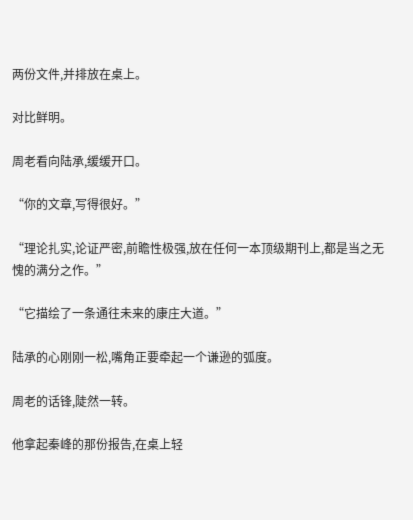两份文件,并排放在桌上。

对比鲜明。

周老看向陆承,缓缓开口。

“你的文章,写得很好。”

“理论扎实,论证严密,前瞻性极强,放在任何一本顶级期刊上,都是当之无愧的满分之作。”

“它描绘了一条通往未来的康庄大道。”

陆承的心刚刚一松,嘴角正要牵起一个谦逊的弧度。

周老的话锋,陡然一转。

他拿起秦峰的那份报告,在桌上轻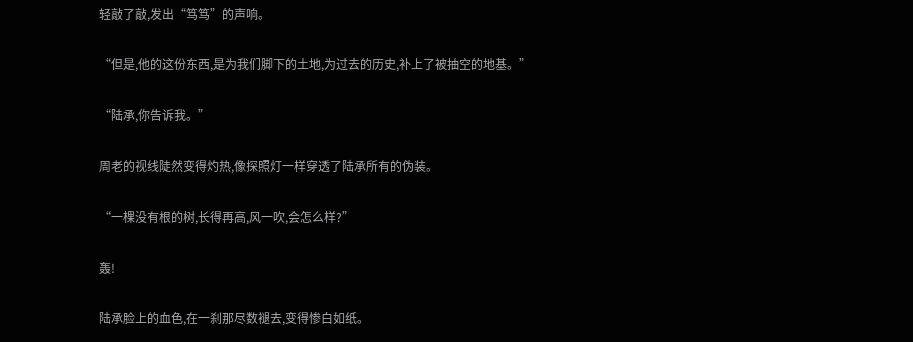轻敲了敲,发出“笃笃”的声响。

“但是,他的这份东西,是为我们脚下的土地,为过去的历史,补上了被抽空的地基。”

“陆承,你告诉我。”

周老的视线陡然变得灼热,像探照灯一样穿透了陆承所有的伪装。

“一棵没有根的树,长得再高,风一吹,会怎么样?”

轰!

陆承脸上的血色,在一刹那尽数褪去,变得惨白如纸。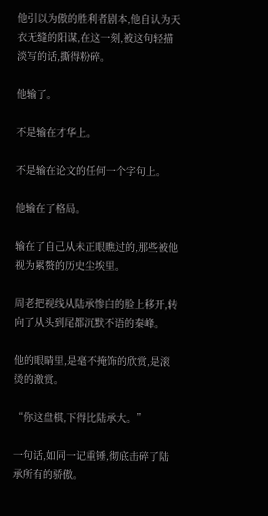他引以为傲的胜利者剧本,他自认为天衣无缝的阳谋,在这一刻,被这句轻描淡写的话,撕得粉碎。

他输了。

不是输在才华上。

不是输在论文的任何一个字句上。

他输在了格局。

输在了自己从未正眼瞧过的,那些被他视为累赘的历史尘埃里。

周老把视线从陆承惨白的脸上移开,转向了从头到尾都沉默不语的秦峰。

他的眼睛里,是毫不掩饰的欣赏,是滚烫的激赏。

“你这盘棋,下得比陆承大。”

一句话,如同一记重锤,彻底击碎了陆承所有的骄傲。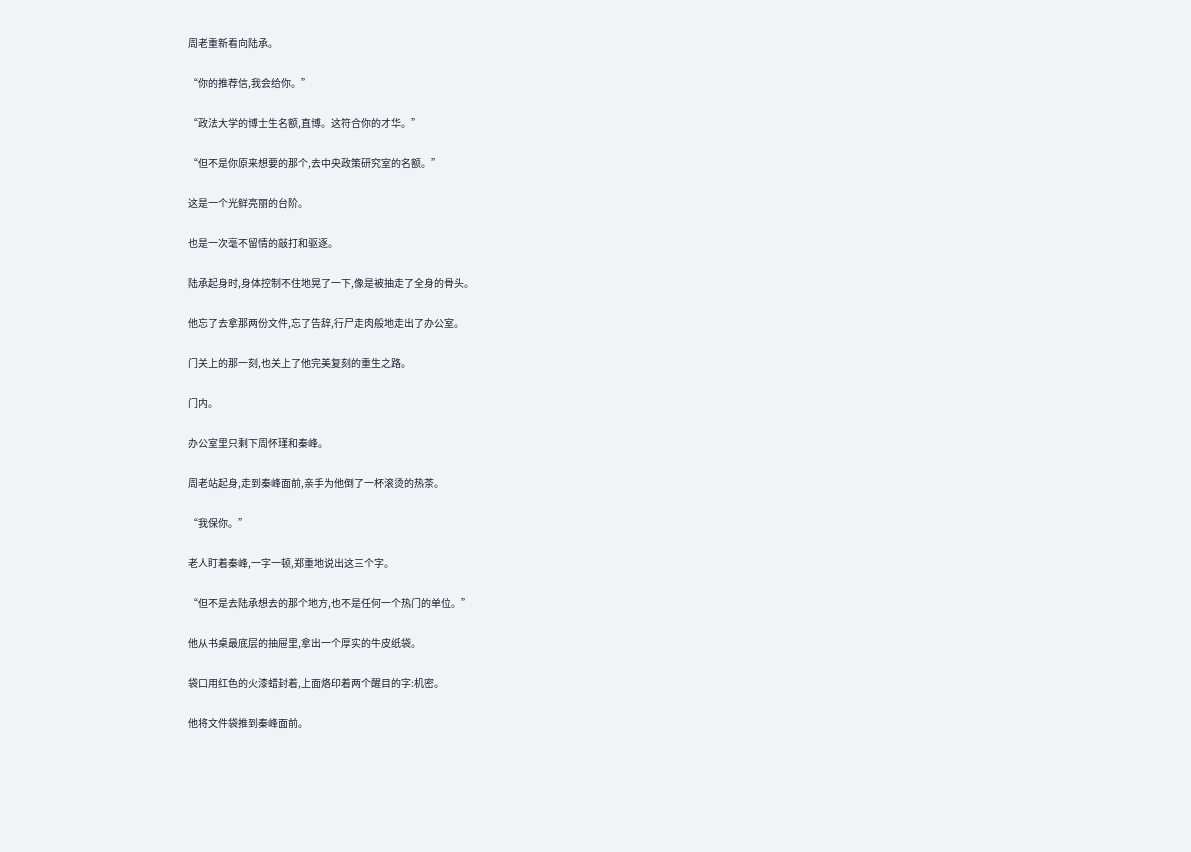周老重新看向陆承。

“你的推荐信,我会给你。”

“政法大学的博士生名额,直博。这符合你的才华。”

“但不是你原来想要的那个,去中央政策研究室的名额。”

这是一个光鲜亮丽的台阶。

也是一次毫不留情的敲打和驱逐。

陆承起身时,身体控制不住地晃了一下,像是被抽走了全身的骨头。

他忘了去拿那两份文件,忘了告辞,行尸走肉般地走出了办公室。

门关上的那一刻,也关上了他完美复刻的重生之路。

门内。

办公室里只剩下周怀瑾和秦峰。

周老站起身,走到秦峰面前,亲手为他倒了一杯滚烫的热茶。

“我保你。”

老人盯着秦峰,一字一顿,郑重地说出这三个字。

“但不是去陆承想去的那个地方,也不是任何一个热门的单位。”

他从书桌最底层的抽屉里,拿出一个厚实的牛皮纸袋。

袋口用红色的火漆蜡封着,上面烙印着两个醒目的字:机密。

他将文件袋推到秦峰面前。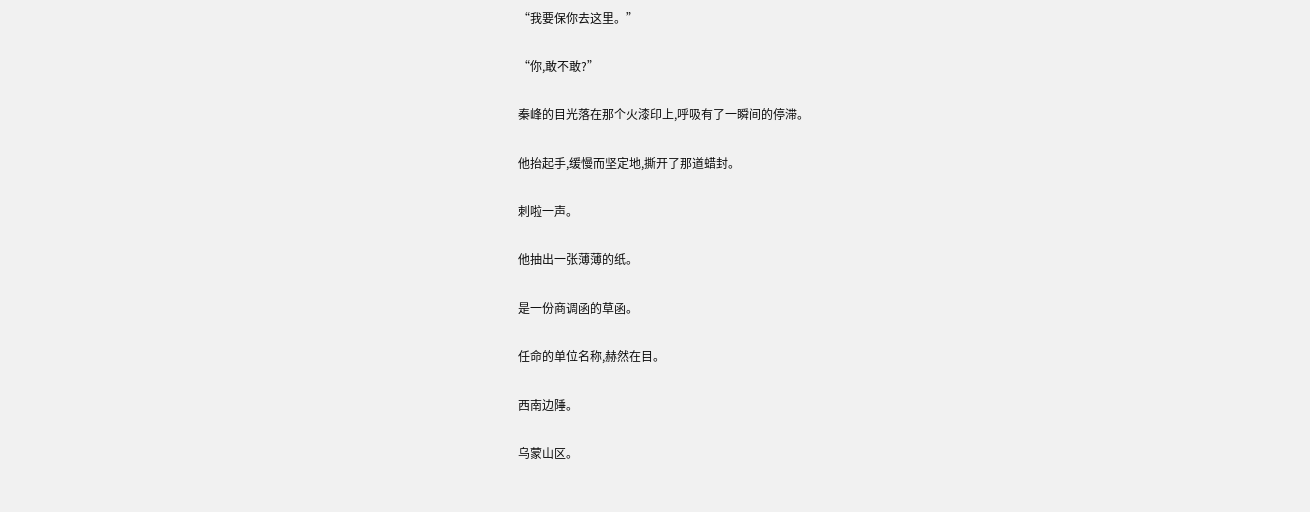“我要保你去这里。”

“你,敢不敢?”

秦峰的目光落在那个火漆印上,呼吸有了一瞬间的停滞。

他抬起手,缓慢而坚定地,撕开了那道蜡封。

刺啦一声。

他抽出一张薄薄的纸。

是一份商调函的草函。

任命的单位名称,赫然在目。

西南边陲。

乌蒙山区。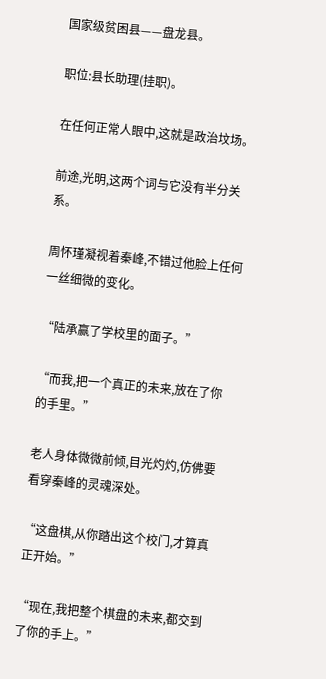国家级贫困县——盘龙县。

职位:县长助理(挂职)。

在任何正常人眼中,这就是政治坟场。

前途,光明,这两个词与它没有半分关系。

周怀瑾凝视着秦峰,不错过他脸上任何一丝细微的变化。

“陆承赢了学校里的面子。”

“而我,把一个真正的未来,放在了你的手里。”

老人身体微微前倾,目光灼灼,仿佛要看穿秦峰的灵魂深处。

“这盘棋,从你踏出这个校门,才算真正开始。”

“现在,我把整个棋盘的未来,都交到了你的手上。”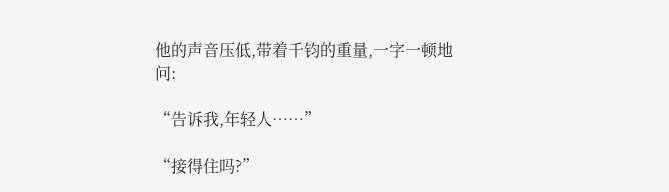他的声音压低,带着千钧的重量,一字一顿地问:

“告诉我,年轻人……”

“接得住吗?”